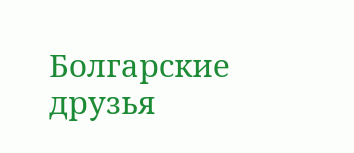Болгарские друзья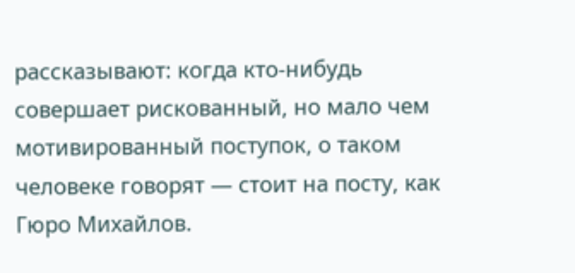рассказывают: когда кто-нибудь совершает рискованный, но мало чем мотивированный поступок, о таком человеке говорят — стоит на посту, как Гюро Михайлов.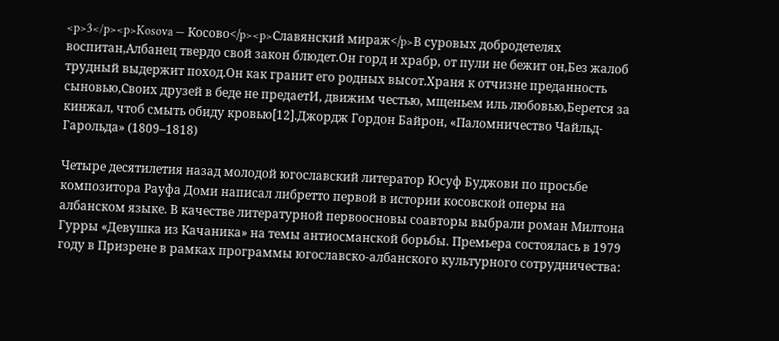<p>3</p><p>Kosova — Косово</p><p>Славянский мираж</p>В суровых добродетелях воспитан,Албанец твердо свой закон блюдет.Он горд и храбр, от пули не бежит он,Без жалоб трудный выдержит поход.Он как гранит его родных высот.Храня к отчизне преданность сыновью,Своих друзей в беде не предаетИ, движим честью, мщеньем иль любовью,Берется за кинжал, чтоб смыть обиду кровью[12].Джордж Гордон Байрон, «Паломничество Чайльд-Гарольда» (1809–1818)

Четыре десятилетия назад молодой югославский литератор Юсуф Буджови по просьбе композитора Рауфа Доми написал либретто первой в истории косовской оперы на албанском языке. В качестве литературной первоосновы соавторы выбрали роман Милтона Гурры «Девушка из Качаника» на темы антиосманской борьбы. Премьера состоялась в 1979 году в Призрене в рамках программы югославско-албанского культурного сотрудничества: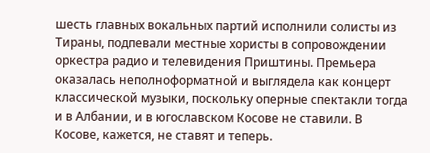шесть главных вокальных партий исполнили солисты из Тираны, подпевали местные хористы в сопровождении оркестра радио и телевидения Приштины. Премьера оказалась неполноформатной и выглядела как концерт классической музыки, поскольку оперные спектакли тогда и в Албании, и в югославском Косове не ставили. В Косове, кажется, не ставят и теперь.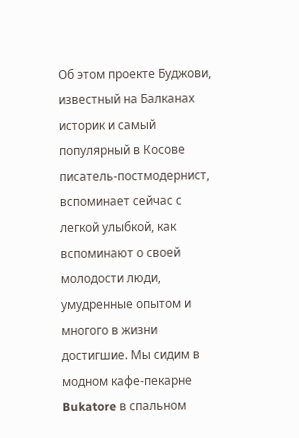Об этом проекте Буджови, известный на Балканах историк и самый популярный в Косове писатель-постмодернист, вспоминает сейчас с легкой улыбкой, как вспоминают о своей молодости люди, умудренные опытом и многого в жизни достигшие. Мы сидим в модном кафе-пекарне Bukatore в спальном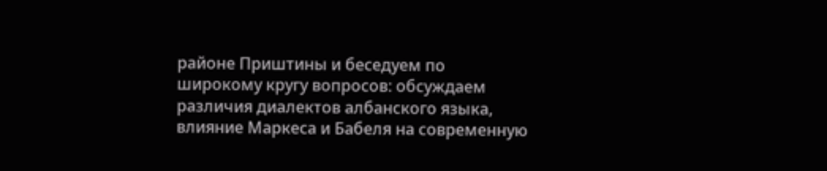районе Приштины и беседуем по широкому кругу вопросов: обсуждаем различия диалектов албанского языка, влияние Маркеса и Бабеля на современную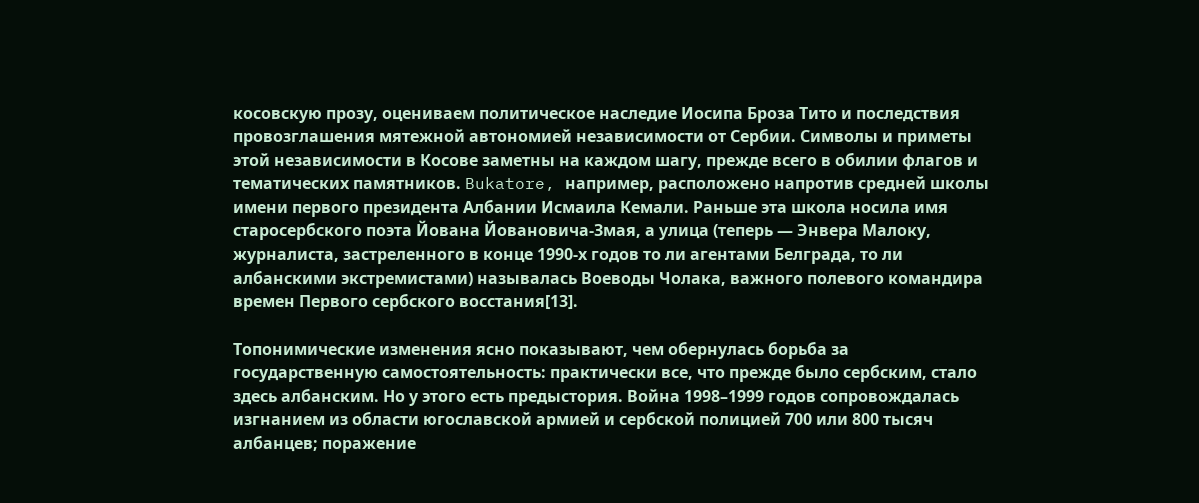косовскую прозу, оцениваем политическое наследие Иосипа Броза Тито и последствия провозглашения мятежной автономией независимости от Сербии. Символы и приметы этой независимости в Косове заметны на каждом шагу, прежде всего в обилии флагов и тематических памятников. Bukatore, например, расположено напротив средней школы имени первого президента Албании Исмаила Кемали. Раньше эта школа носила имя старосербского поэта Йована Йовановича-Змая, а улица (теперь — Энвера Малоку, журналиста, застреленного в конце 1990-х годов то ли агентами Белграда, то ли албанскими экстремистами) называлась Воеводы Чолака, важного полевого командира времен Первого сербского восстания[13].

Топонимические изменения ясно показывают, чем обернулась борьба за государственную самостоятельность: практически все, что прежде было сербским, стало здесь албанским. Но у этого есть предыстория. Война 1998–1999 годов сопровождалась изгнанием из области югославской армией и сербской полицией 700 или 800 тысяч албанцев; поражение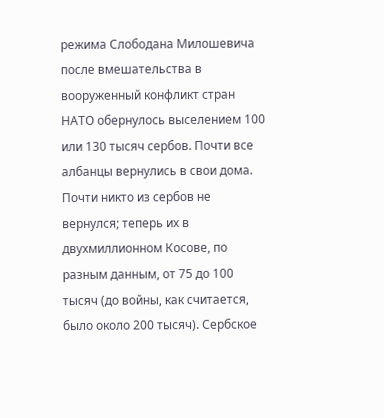режима Слободана Милошевича после вмешательства в вооруженный конфликт стран НАТО обернулось выселением 100 или 130 тысяч сербов. Почти все албанцы вернулись в свои дома. Почти никто из сербов не вернулся; теперь их в двухмиллионном Косове, по разным данным, от 75 до 100 тысяч (до войны, как считается, было около 200 тысяч). Сербское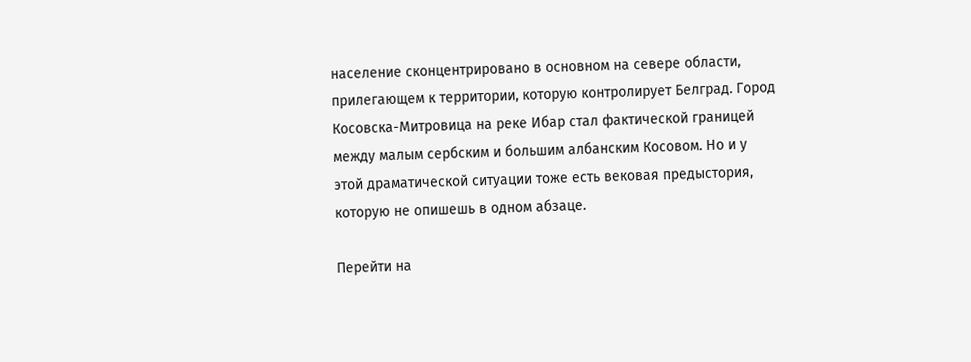население сконцентрировано в основном на севере области, прилегающем к территории, которую контролирует Белград. Город Косовска-Митровица на реке Ибар стал фактической границей между малым сербским и большим албанским Косовом. Но и у этой драматической ситуации тоже есть вековая предыстория, которую не опишешь в одном абзаце.

Перейти на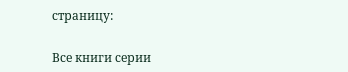страницу:

Все книги серии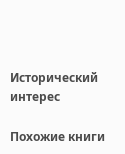Исторический интерес

Похожие книги